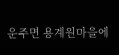운주면 용계원마을에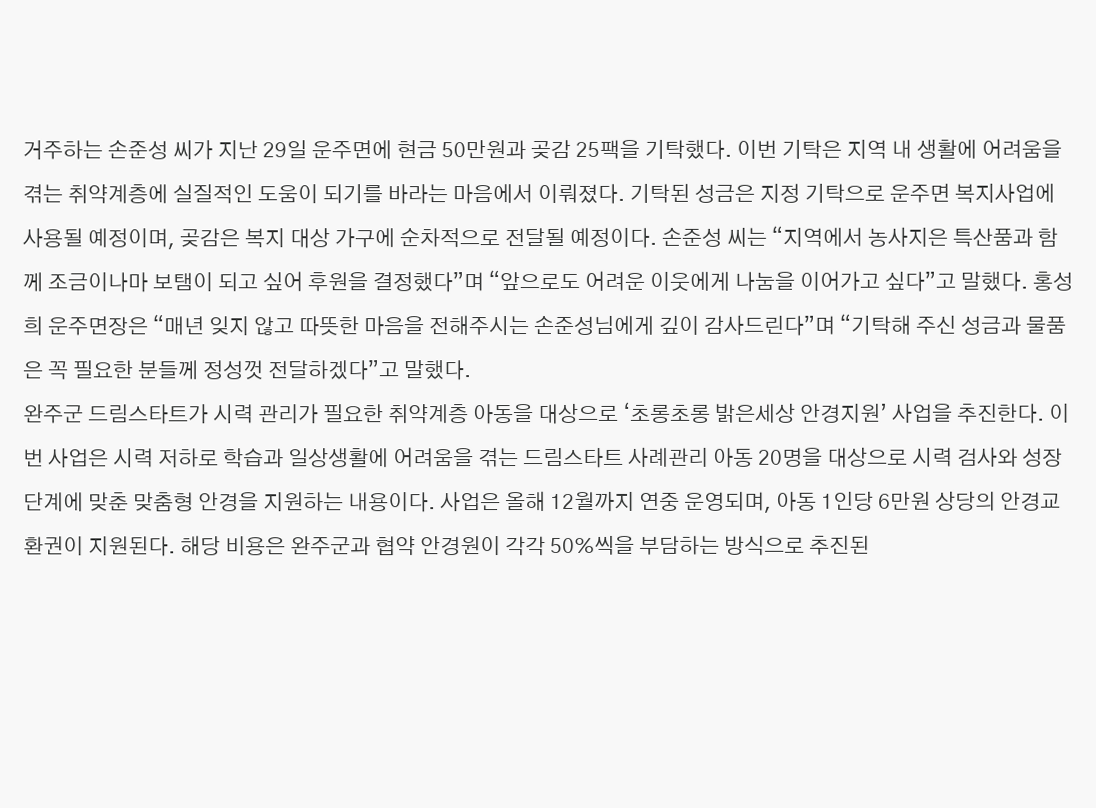거주하는 손준성 씨가 지난 29일 운주면에 현금 50만원과 곶감 25팩을 기탁했다. 이번 기탁은 지역 내 생활에 어려움을 겪는 취약계층에 실질적인 도움이 되기를 바라는 마음에서 이뤄졌다. 기탁된 성금은 지정 기탁으로 운주면 복지사업에 사용될 예정이며, 곶감은 복지 대상 가구에 순차적으로 전달될 예정이다. 손준성 씨는 “지역에서 농사지은 특산품과 함께 조금이나마 보탬이 되고 싶어 후원을 결정했다”며 “앞으로도 어려운 이웃에게 나눔을 이어가고 싶다”고 말했다. 홍성희 운주면장은 “매년 잊지 않고 따뜻한 마음을 전해주시는 손준성님에게 깊이 감사드린다”며 “기탁해 주신 성금과 물품은 꼭 필요한 분들께 정성껏 전달하겠다”고 말했다.
완주군 드림스타트가 시력 관리가 필요한 취약계층 아동을 대상으로 ‘초롱초롱 밝은세상 안경지원’ 사업을 추진한다. 이번 사업은 시력 저하로 학습과 일상생활에 어려움을 겪는 드림스타트 사례관리 아동 20명을 대상으로 시력 검사와 성장 단계에 맞춘 맞춤형 안경을 지원하는 내용이다. 사업은 올해 12월까지 연중 운영되며, 아동 1인당 6만원 상당의 안경교환권이 지원된다. 해당 비용은 완주군과 협약 안경원이 각각 50%씩을 부담하는 방식으로 추진된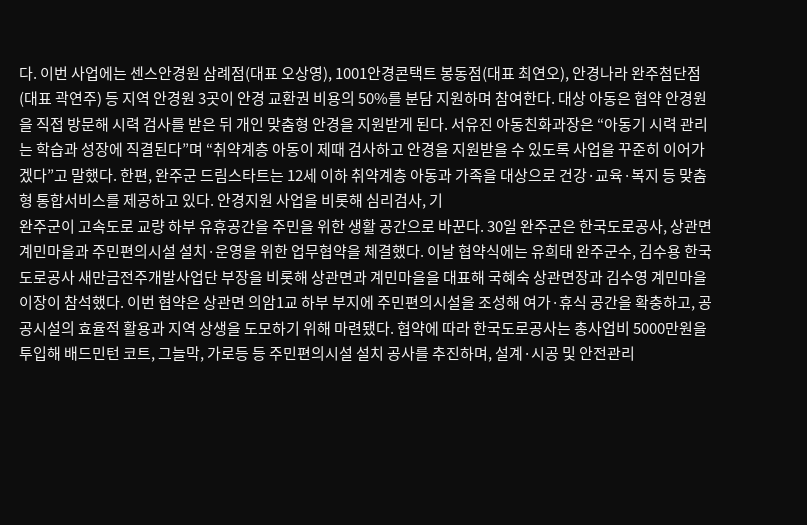다. 이번 사업에는 센스안경원 삼례점(대표 오상영), 1001안경콘택트 봉동점(대표 최연오), 안경나라 완주첨단점(대표 곽연주) 등 지역 안경원 3곳이 안경 교환권 비용의 50%를 분담 지원하며 참여한다. 대상 아동은 협약 안경원을 직접 방문해 시력 검사를 받은 뒤 개인 맞춤형 안경을 지원받게 된다. 서유진 아동친화과장은 “아동기 시력 관리는 학습과 성장에 직결된다”며 “취약계층 아동이 제때 검사하고 안경을 지원받을 수 있도록 사업을 꾸준히 이어가겠다”고 말했다. 한편, 완주군 드림스타트는 12세 이하 취약계층 아동과 가족을 대상으로 건강·교육·복지 등 맞춤형 통합서비스를 제공하고 있다. 안경지원 사업을 비롯해 심리검사, 기
완주군이 고속도로 교량 하부 유휴공간을 주민을 위한 생활 공간으로 바꾼다. 30일 완주군은 한국도로공사, 상관면 계민마을과 주민편의시설 설치·운영을 위한 업무협약을 체결했다. 이날 협약식에는 유희태 완주군수, 김수용 한국도로공사 새만금전주개발사업단 부장을 비롯해 상관면과 계민마을을 대표해 국혜숙 상관면장과 김수영 계민마을 이장이 참석했다. 이번 협약은 상관면 의암1교 하부 부지에 주민편의시설을 조성해 여가·휴식 공간을 확충하고, 공공시설의 효율적 활용과 지역 상생을 도모하기 위해 마련됐다. 협약에 따라 한국도로공사는 총사업비 5000만원을 투입해 배드민턴 코트, 그늘막, 가로등 등 주민편의시설 설치 공사를 추진하며, 설계·시공 및 안전관리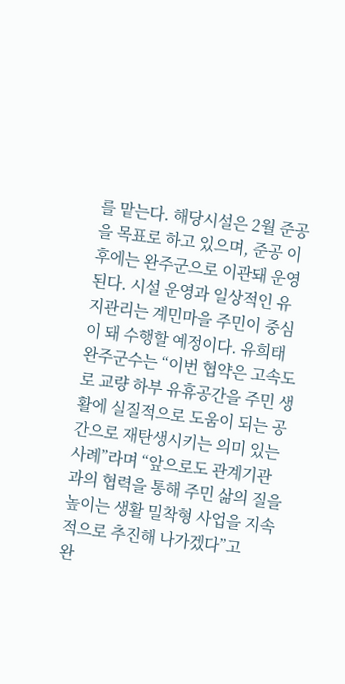를 맡는다. 해당시설은 2월 준공을 목표로 하고 있으며, 준공 이후에는 완주군으로 이관돼 운영된다. 시설 운영과 일상적인 유지관리는 계민마을 주민이 중심이 돼 수행할 예정이다. 유희태 완주군수는 “이번 협약은 고속도로 교량 하부 유휴공간을 주민 생활에 실질적으로 도움이 되는 공간으로 재탄생시키는 의미 있는 사례”라며 “앞으로도 관계기관과의 협력을 통해 주민 삶의 질을 높이는 생활 밀착형 사업을 지속적으로 추진해 나가겠다”고
완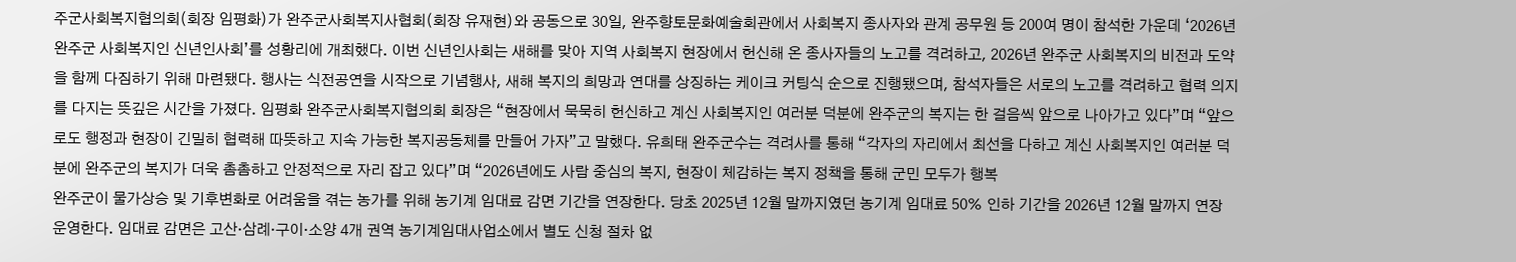주군사회복지협의회(회장 임평화)가 완주군사회복지사협회(회장 유재현)와 공동으로 30일, 완주향토문화예술회관에서 사회복지 종사자와 관계 공무원 등 200여 명이 참석한 가운데 ‘2026년 완주군 사회복지인 신년인사회’를 성황리에 개최했다. 이번 신년인사회는 새해를 맞아 지역 사회복지 현장에서 헌신해 온 종사자들의 노고를 격려하고, 2026년 완주군 사회복지의 비전과 도약을 함께 다짐하기 위해 마련됐다. 행사는 식전공연을 시작으로 기념행사, 새해 복지의 희망과 연대를 상징하는 케이크 커팅식 순으로 진행됐으며, 참석자들은 서로의 노고를 격려하고 협력 의지를 다지는 뜻깊은 시간을 가졌다. 임평화 완주군사회복지협의회 회장은 “현장에서 묵묵히 헌신하고 계신 사회복지인 여러분 덕분에 완주군의 복지는 한 걸음씩 앞으로 나아가고 있다”며 “앞으로도 행정과 현장이 긴밀히 협력해 따뜻하고 지속 가능한 복지공동체를 만들어 가자”고 말했다. 유희태 완주군수는 격려사를 통해 “각자의 자리에서 최선을 다하고 계신 사회복지인 여러분 덕분에 완주군의 복지가 더욱 촘촘하고 안정적으로 자리 잡고 있다”며 “2026년에도 사람 중심의 복지, 현장이 체감하는 복지 정책을 통해 군민 모두가 행복
완주군이 물가상승 및 기후변화로 어려움을 겪는 농가를 위해 농기계 임대료 감면 기간을 연장한다. 당초 2025년 12월 말까지였던 농기계 임대료 50% 인하 기간을 2026년 12월 말까지 연장 운영한다. 임대료 감면은 고산·삼례·구이·소양 4개 권역 농기계임대사업소에서 별도 신청 절차 없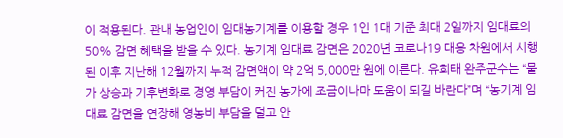이 적용된다. 관내 농업인이 임대농기계를 이용할 경우 1인 1대 기준 최대 2일까지 임대료의 50% 감면 혜택을 받을 수 있다. 농기계 임대료 감면은 2020년 코로나19 대응 차원에서 시행된 이후 지난해 12월까지 누적 감면액이 약 2억 5,000만 원에 이른다. 유희태 완주군수는 “물가 상승과 기후변화로 경영 부담이 커진 농가에 조금이나마 도움이 되길 바란다”며 “농기계 임대료 감면을 연장해 영농비 부담을 덜고 안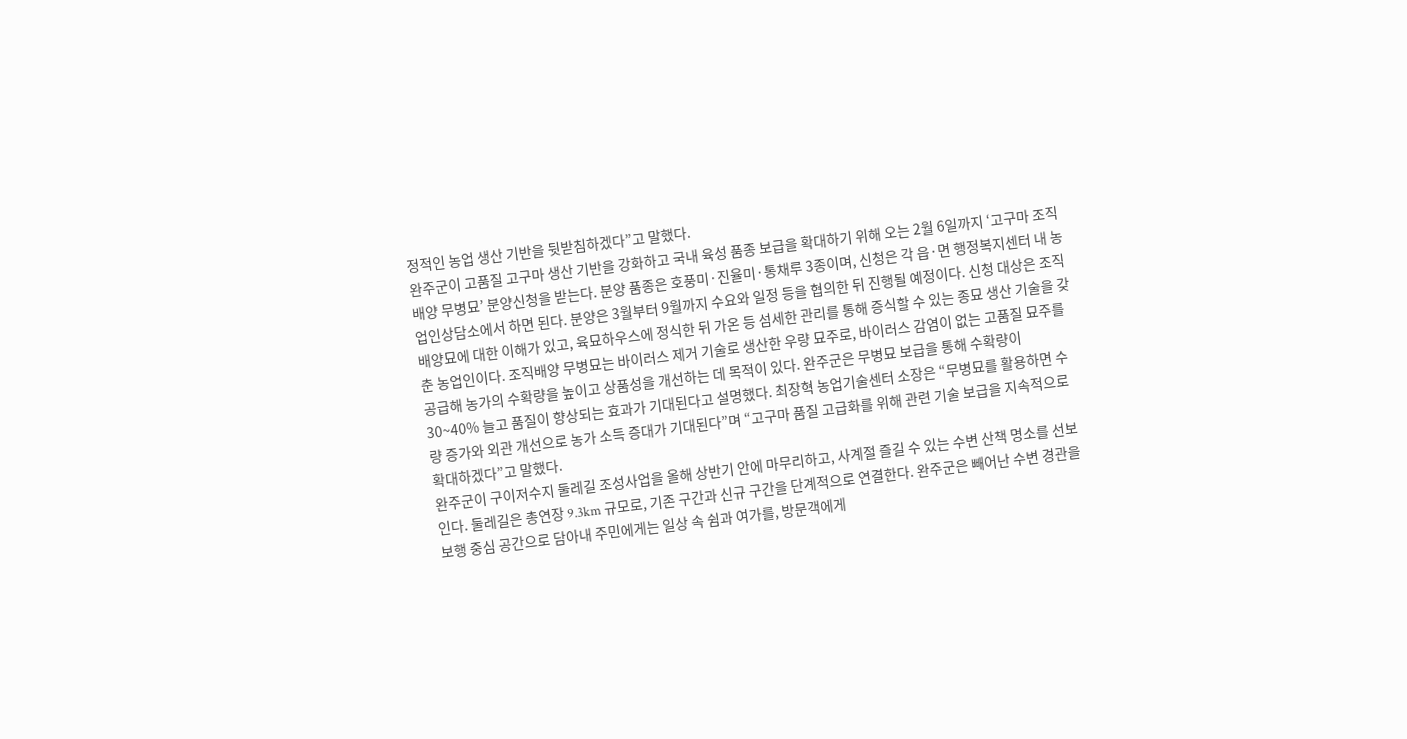정적인 농업 생산 기반을 뒷받침하겠다”고 말했다.
완주군이 고품질 고구마 생산 기반을 강화하고 국내 육성 품종 보급을 확대하기 위해 오는 2월 6일까지 ‘고구마 조직배양 무병묘’ 분양신청을 받는다. 분양 품종은 호풍미·진율미·통채루 3종이며, 신청은 각 읍·면 행정복지센터 내 농업인상담소에서 하면 된다. 분양은 3월부터 9월까지 수요와 일정 등을 협의한 뒤 진행될 예정이다. 신청 대상은 조직배양묘에 대한 이해가 있고, 육묘하우스에 정식한 뒤 가온 등 섬세한 관리를 통해 증식할 수 있는 종묘 생산 기술을 갖춘 농업인이다. 조직배양 무병묘는 바이러스 제거 기술로 생산한 우량 묘주로, 바이러스 감염이 없는 고품질 묘주를 공급해 농가의 수확량을 높이고 상품성을 개선하는 데 목적이 있다. 완주군은 무병묘 보급을 통해 수확량이 30~40% 늘고 품질이 향상되는 효과가 기대된다고 설명했다. 최장혁 농업기술센터 소장은 “무병묘를 활용하면 수량 증가와 외관 개선으로 농가 소득 증대가 기대된다”며 “고구마 품질 고급화를 위해 관련 기술 보급을 지속적으로 확대하겠다”고 말했다.
완주군이 구이저수지 둘레길 조성사업을 올해 상반기 안에 마무리하고, 사계절 즐길 수 있는 수변 산책 명소를 선보인다. 둘레길은 총연장 9.3km 규모로, 기존 구간과 신규 구간을 단계적으로 연결한다. 완주군은 빼어난 수변 경관을 보행 중심 공간으로 담아내 주민에게는 일상 속 쉼과 여가를, 방문객에게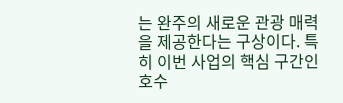는 완주의 새로운 관광 매력을 제공한다는 구상이다. 특히 이번 사업의 핵심 구간인 호수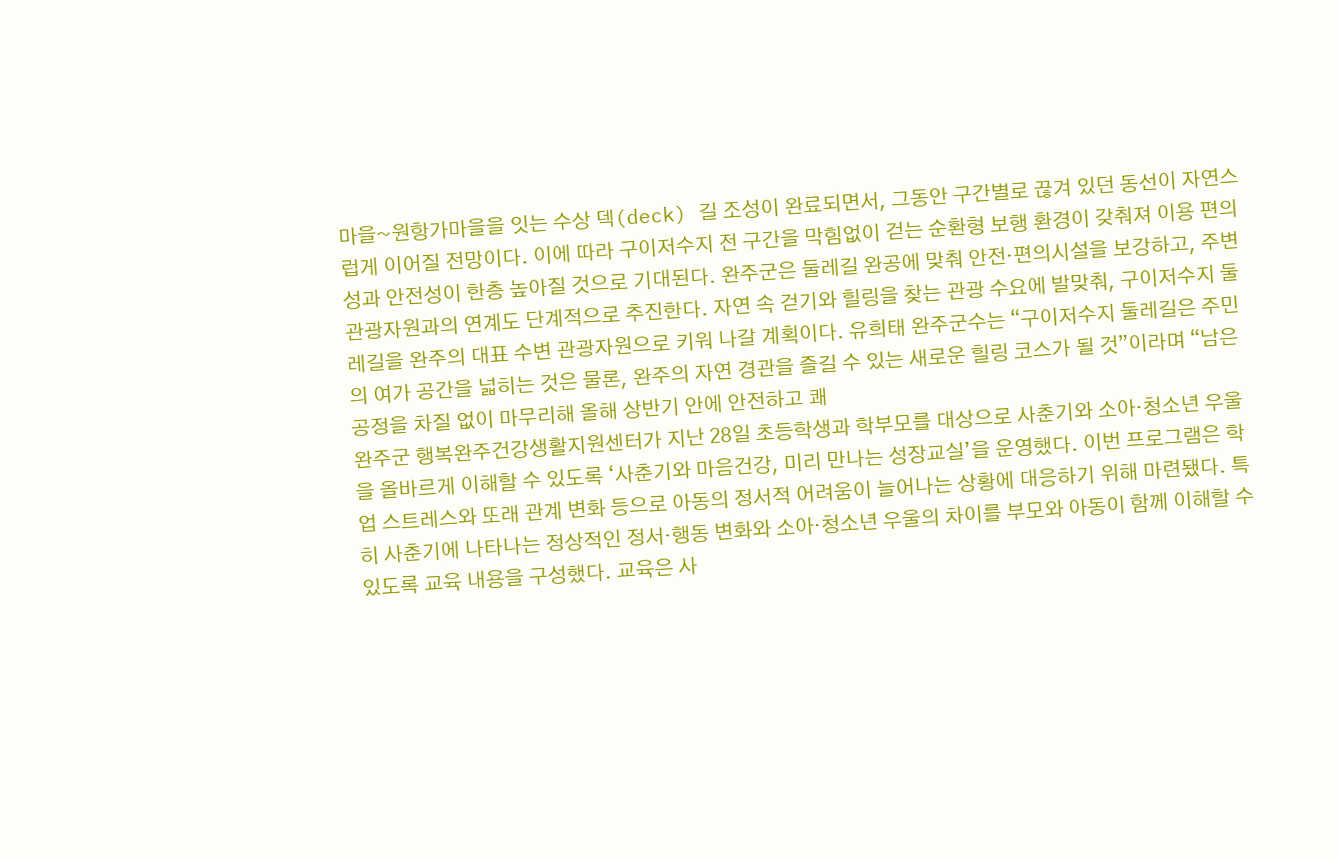마을~원항가마을을 잇는 수상 덱(deck) 길 조성이 완료되면서, 그동안 구간별로 끊겨 있던 동선이 자연스럽게 이어질 전망이다. 이에 따라 구이저수지 전 구간을 막힘없이 걷는 순환형 보행 환경이 갖춰져 이용 편의성과 안전성이 한층 높아질 것으로 기대된다. 완주군은 둘레길 완공에 맞춰 안전·편의시설을 보강하고, 주변 관광자원과의 연계도 단계적으로 추진한다. 자연 속 걷기와 힐링을 찾는 관광 수요에 발맞춰, 구이저수지 둘레길을 완주의 대표 수변 관광자원으로 키워 나갈 계획이다. 유희태 완주군수는 “구이저수지 둘레길은 주민의 여가 공간을 넓히는 것은 물론, 완주의 자연 경관을 즐길 수 있는 새로운 힐링 코스가 될 것”이라며 “남은 공정을 차질 없이 마무리해 올해 상반기 안에 안전하고 쾌
완주군 행복완주건강생활지원센터가 지난 28일 초등학생과 학부모를 대상으로 사춘기와 소아·청소년 우울을 올바르게 이해할 수 있도록 ‘사춘기와 마음건강, 미리 만나는 성장교실’을 운영했다. 이번 프로그램은 학업 스트레스와 또래 관계 변화 등으로 아동의 정서적 어려움이 늘어나는 상황에 대응하기 위해 마련됐다. 특히 사춘기에 나타나는 정상적인 정서·행동 변화와 소아·청소년 우울의 차이를 부모와 아동이 함께 이해할 수 있도록 교육 내용을 구성했다. 교육은 사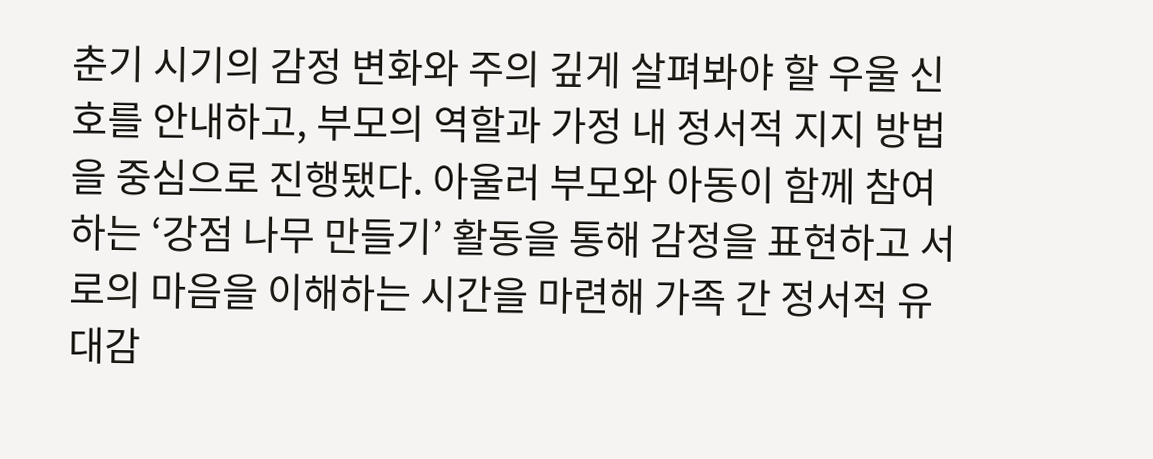춘기 시기의 감정 변화와 주의 깊게 살펴봐야 할 우울 신호를 안내하고, 부모의 역할과 가정 내 정서적 지지 방법을 중심으로 진행됐다. 아울러 부모와 아동이 함께 참여하는 ‘강점 나무 만들기’ 활동을 통해 감정을 표현하고 서로의 마음을 이해하는 시간을 마련해 가족 간 정서적 유대감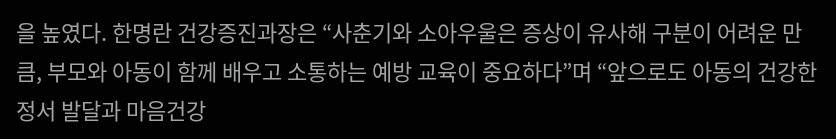을 높였다. 한명란 건강증진과장은 “사춘기와 소아우울은 증상이 유사해 구분이 어려운 만큼, 부모와 아동이 함께 배우고 소통하는 예방 교육이 중요하다”며 “앞으로도 아동의 건강한 정서 발달과 마음건강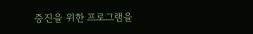증진을 위한 프로그램을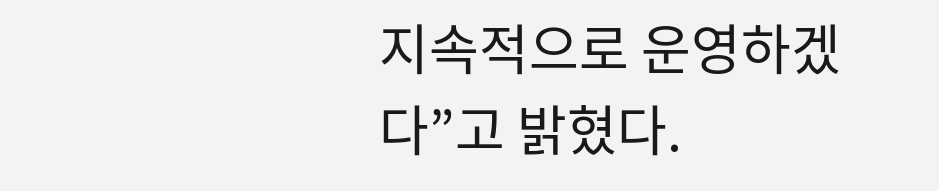지속적으로 운영하겠다”고 밝혔다.